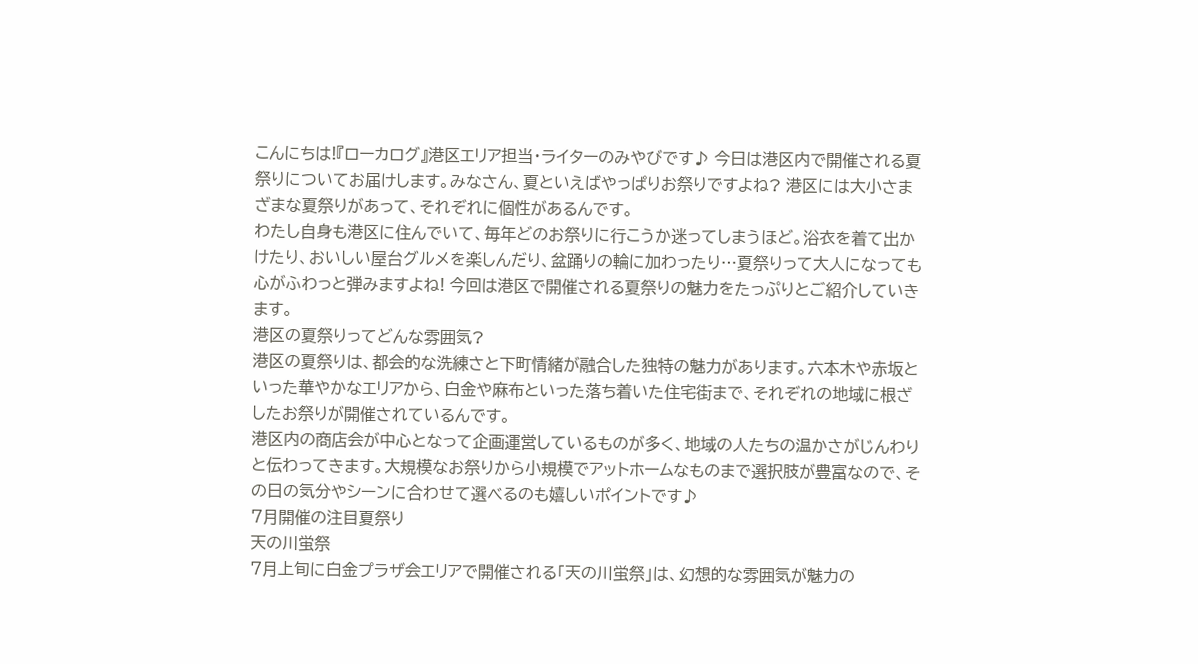こんにちは!『ローカログ』港区エリア担当・ライターのみやびです♪ 今日は港区内で開催される夏祭りについてお届けします。みなさん、夏といえばやっぱりお祭りですよね? 港区には大小さまざまな夏祭りがあって、それぞれに個性があるんです。
わたし自身も港区に住んでいて、毎年どのお祭りに行こうか迷ってしまうほど。浴衣を着て出かけたり、おいしい屋台グルメを楽しんだり、盆踊りの輪に加わったり…夏祭りって大人になっても心がふわっと弾みますよね! 今回は港区で開催される夏祭りの魅力をたっぷりとご紹介していきます。
港区の夏祭りってどんな雰囲気?
港区の夏祭りは、都会的な洗練さと下町情緒が融合した独特の魅力があります。六本木や赤坂といった華やかなエリアから、白金や麻布といった落ち着いた住宅街まで、それぞれの地域に根ざしたお祭りが開催されているんです。
港区内の商店会が中心となって企画運営しているものが多く、地域の人たちの温かさがじんわりと伝わってきます。大規模なお祭りから小規模でアットホームなものまで選択肢が豊富なので、その日の気分やシーンに合わせて選べるのも嬉しいポイントです♪
7月開催の注目夏祭り
天の川蛍祭
7月上旬に白金プラザ会エリアで開催される「天の川蛍祭」は、幻想的な雰囲気が魅力の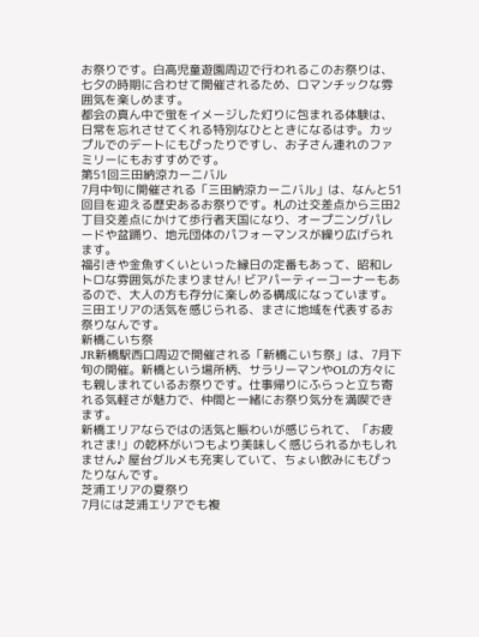お祭りです。白高児童遊園周辺で行われるこのお祭りは、七夕の時期に合わせて開催されるため、ロマンチックな雰囲気を楽しめます。
都会の真ん中で蛍をイメージした灯りに包まれる体験は、日常を忘れさせてくれる特別なひとときになるはず。カップルでのデートにもぴったりですし、お子さん連れのファミリーにもおすすめです。
第51回三田納涼カーニバル
7月中旬に開催される「三田納涼カーニバル」は、なんと51回目を迎える歴史あるお祭りです。札の辻交差点から三田2丁目交差点にかけて歩行者天国になり、オープニングパレードや盆踊り、地元団体のパフォーマンスが繰り広げられます。
福引きや金魚すくいといった縁日の定番もあって、昭和レトロな雰囲気がたまりません! ビアパーティーコーナーもあるので、大人の方も存分に楽しめる構成になっています。三田エリアの活気を感じられる、まさに地域を代表するお祭りなんです。
新橋こいち祭
JR新橋駅西口周辺で開催される「新橋こいち祭」は、7月下旬の開催。新橋という場所柄、サラリーマンやOLの方々にも親しまれているお祭りです。仕事帰りにふらっと立ち寄れる気軽さが魅力で、仲間と一緒にお祭り気分を満喫できます。
新橋エリアならではの活気と賑わいが感じられて、「お疲れさま!」の乾杯がいつもより美味しく感じられるかもしれません♪ 屋台グルメも充実していて、ちょい飲みにもぴったりなんです。
芝浦エリアの夏祭り
7月には芝浦エリアでも複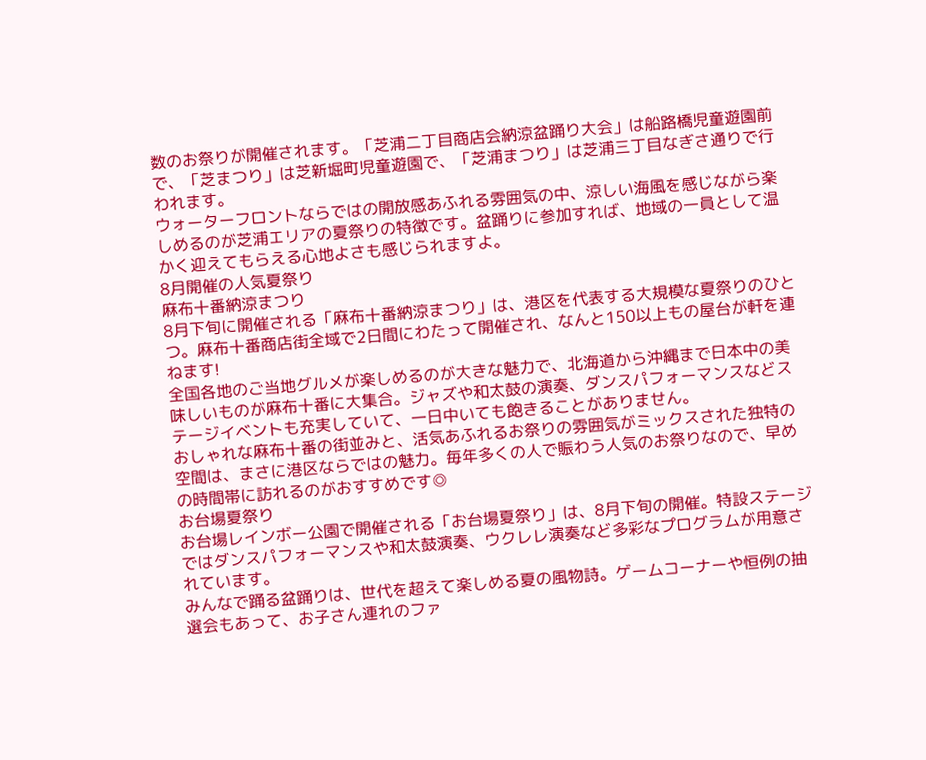数のお祭りが開催されます。「芝浦二丁目商店会納涼盆踊り大会」は船路橋児童遊園前で、「芝まつり」は芝新堀町児童遊園で、「芝浦まつり」は芝浦三丁目なぎさ通りで行われます。
ウォーターフロントならではの開放感あふれる雰囲気の中、涼しい海風を感じながら楽しめるのが芝浦エリアの夏祭りの特徴です。盆踊りに参加すれば、地域の一員として温かく迎えてもらえる心地よさも感じられますよ。
8月開催の人気夏祭り
麻布十番納涼まつり
8月下旬に開催される「麻布十番納涼まつり」は、港区を代表する大規模な夏祭りのひとつ。麻布十番商店街全域で2日間にわたって開催され、なんと150以上もの屋台が軒を連ねます!
全国各地のご当地グルメが楽しめるのが大きな魅力で、北海道から沖縄まで日本中の美味しいものが麻布十番に大集合。ジャズや和太鼓の演奏、ダンスパフォーマンスなどステージイベントも充実していて、一日中いても飽きることがありません。
おしゃれな麻布十番の街並みと、活気あふれるお祭りの雰囲気がミックスされた独特の空間は、まさに港区ならではの魅力。毎年多くの人で賑わう人気のお祭りなので、早めの時間帯に訪れるのがおすすめです◎
お台場夏祭り
お台場レインボー公園で開催される「お台場夏祭り」は、8月下旬の開催。特設ステージではダンスパフォーマンスや和太鼓演奏、ウクレレ演奏など多彩なプログラムが用意されています。
みんなで踊る盆踊りは、世代を超えて楽しめる夏の風物詩。ゲームコーナーや恒例の抽選会もあって、お子さん連れのファ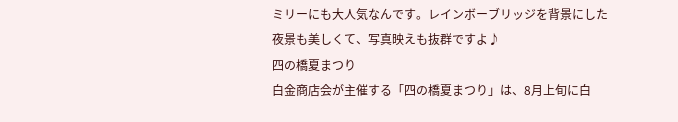ミリーにも大人気なんです。レインボーブリッジを背景にした夜景も美しくて、写真映えも抜群ですよ♪
四の橋夏まつり
白金商店会が主催する「四の橋夏まつり」は、8月上旬に白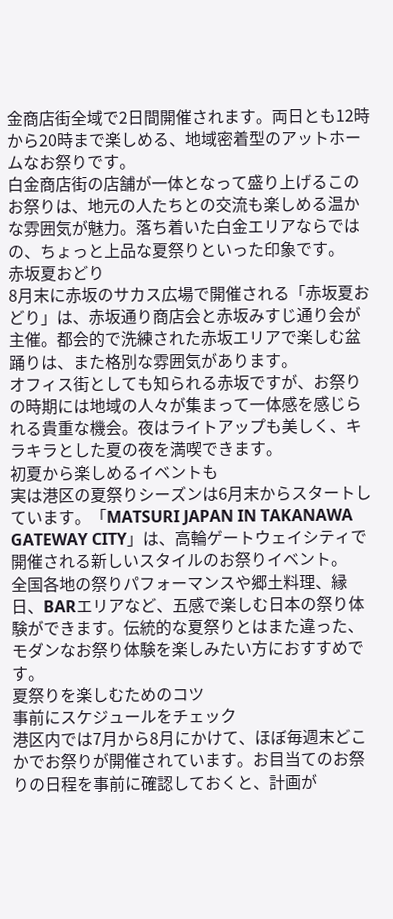金商店街全域で2日間開催されます。両日とも12時から20時まで楽しめる、地域密着型のアットホームなお祭りです。
白金商店街の店舗が一体となって盛り上げるこのお祭りは、地元の人たちとの交流も楽しめる温かな雰囲気が魅力。落ち着いた白金エリアならではの、ちょっと上品な夏祭りといった印象です。
赤坂夏おどり
8月末に赤坂のサカス広場で開催される「赤坂夏おどり」は、赤坂通り商店会と赤坂みすじ通り会が主催。都会的で洗練された赤坂エリアで楽しむ盆踊りは、また格別な雰囲気があります。
オフィス街としても知られる赤坂ですが、お祭りの時期には地域の人々が集まって一体感を感じられる貴重な機会。夜はライトアップも美しく、キラキラとした夏の夜を満喫できます。
初夏から楽しめるイベントも
実は港区の夏祭りシーズンは6月末からスタートしています。「MATSURI JAPAN IN TAKANAWA GATEWAY CITY」は、高輪ゲートウェイシティで開催される新しいスタイルのお祭りイベント。
全国各地の祭りパフォーマンスや郷土料理、縁日、BARエリアなど、五感で楽しむ日本の祭り体験ができます。伝統的な夏祭りとはまた違った、モダンなお祭り体験を楽しみたい方におすすめです。
夏祭りを楽しむためのコツ
事前にスケジュールをチェック
港区内では7月から8月にかけて、ほぼ毎週末どこかでお祭りが開催されています。お目当てのお祭りの日程を事前に確認しておくと、計画が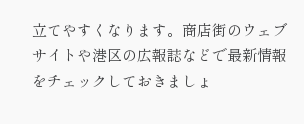立てやすくなります。商店街のウェブサイトや港区の広報誌などで最新情報をチェックしておきましょ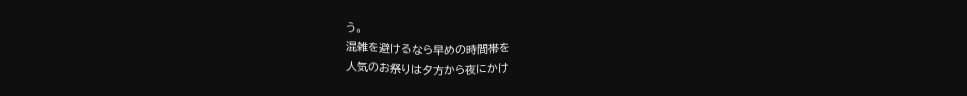う。
混雑を避けるなら早めの時間帯を
人気のお祭りは夕方から夜にかけ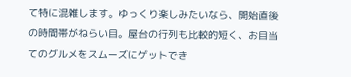て特に混雑します。ゆっくり楽しみたいなら、開始直後の時間帯がねらい目。屋台の行列も比較的短く、お目当てのグルメをスムーズにゲットでき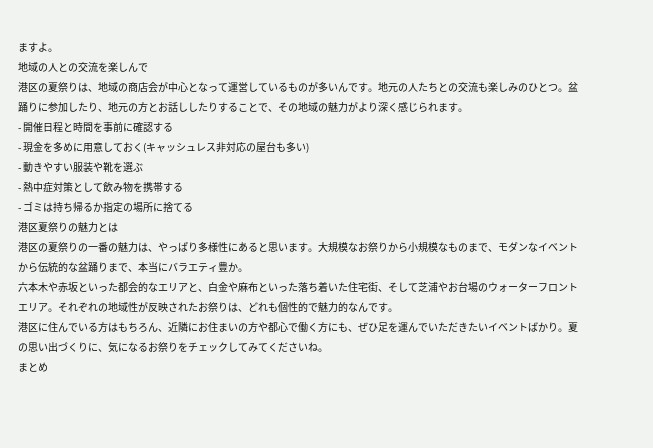ますよ。
地域の人との交流を楽しんで
港区の夏祭りは、地域の商店会が中心となって運営しているものが多いんです。地元の人たちとの交流も楽しみのひとつ。盆踊りに参加したり、地元の方とお話ししたりすることで、その地域の魅力がより深く感じられます。
- 開催日程と時間を事前に確認する
- 現金を多めに用意しておく(キャッシュレス非対応の屋台も多い)
- 動きやすい服装や靴を選ぶ
- 熱中症対策として飲み物を携帯する
- ゴミは持ち帰るか指定の場所に捨てる
港区夏祭りの魅力とは
港区の夏祭りの一番の魅力は、やっぱり多様性にあると思います。大規模なお祭りから小規模なものまで、モダンなイベントから伝統的な盆踊りまで、本当にバラエティ豊か。
六本木や赤坂といった都会的なエリアと、白金や麻布といった落ち着いた住宅街、そして芝浦やお台場のウォーターフロントエリア。それぞれの地域性が反映されたお祭りは、どれも個性的で魅力的なんです。
港区に住んでいる方はもちろん、近隣にお住まいの方や都心で働く方にも、ぜひ足を運んでいただきたいイベントばかり。夏の思い出づくりに、気になるお祭りをチェックしてみてくださいね。
まとめ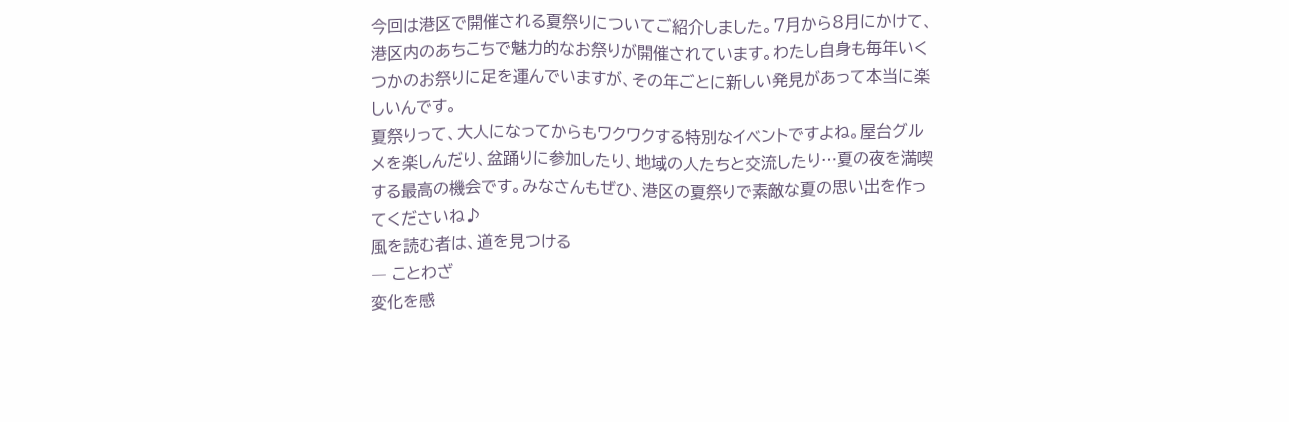今回は港区で開催される夏祭りについてご紹介しました。7月から8月にかけて、港区内のあちこちで魅力的なお祭りが開催されています。わたし自身も毎年いくつかのお祭りに足を運んでいますが、その年ごとに新しい発見があって本当に楽しいんです。
夏祭りって、大人になってからもワクワクする特別なイベントですよね。屋台グルメを楽しんだり、盆踊りに参加したり、地域の人たちと交流したり…夏の夜を満喫する最高の機会です。みなさんもぜひ、港区の夏祭りで素敵な夏の思い出を作ってくださいね♪
風を読む者は、道を見つける
― ことわざ
変化を感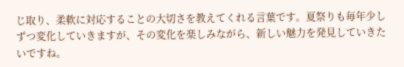じ取り、柔軟に対応することの大切さを教えてくれる言葉です。夏祭りも毎年少しずつ変化していきますが、その変化を楽しみながら、新しい魅力を発見していきたいですね。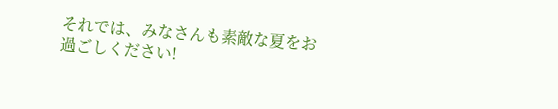それでは、みなさんも素敵な夏をお過ごしください!